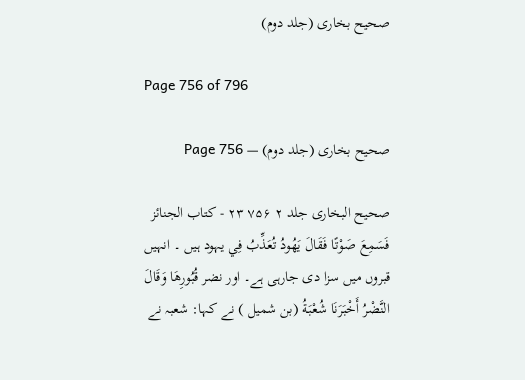صحیح بخاری (جلد دوم)

Page 756 of 796

صحیح بخاری (جلد دوم) — Page 756

صحيح البخاری جلد ۲ ۷۵۶ ٢٣ - كتاب الجنائز فَسَمِعَ صَوْتًا فَقَالَ يَهُودُ تُعَذِّبُ فِي یہود ہیں ۔ انہیں قبروں میں سزا دی جارہی ہے۔ اور نضر قُبُورِهَا وَقَالَ النَّضْرُ أَخْبَرَنَا شُعْبَةُ (بن شميل ) نے کہا: شعبہ نے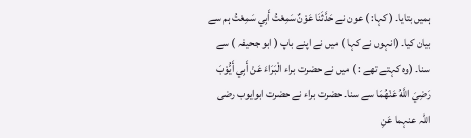ہمیں بتایا۔ ( کہا: ) عون نے حَدَّثَنَا عَوْنٌ سَمِعْتُ أَبِي سَمِعْتُ ہم سے بیان کیا۔ (انہوں نے کہا ) میں نے اپنے باپ ( ابو جحیفہ ) سے سنا۔ (وہ کہتے تھے : ) میں نے حضرت براء الْبَرَاءَ عَنْ أَبِي أَيُّوْبَ رَضِيَ اللَّهُ عَنْهُمَا سے سنا۔ حضرت براء نے حضرت ابوایوب رضی اللہ عنہما عَنِ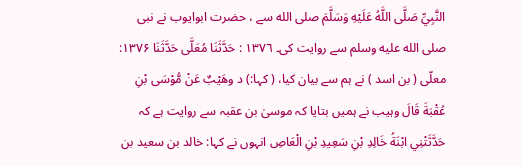النَّبِيِّ صَلَّى اللَّهُ عَلَيْهِ وَسَلَّمَ صلى الله سے ، حضرت ابوایوب نے نبی صلى الله عليه وسلم سے روایت کی۔ ١٣٧٦ : حَدَّثَنَا مُعَلَّى حَدَّثَنَا ۱۳۷۶: معلّی ( بن اسد ) نے ہم سے بیان کیا، ( کہا:) د وهَيْبٌ عَنْ مُّوْسَى بْنِ عُقْبَةَ قَالَ وہیب نے ہمیں بتایا کہ موسیٰ بن عقبہ سے روایت ہے کہ حَدَّثَتْنِي ابْنَةُ خَالِدِ بْنِ سَعِيدِ بْنِ الْعَاصِ انہوں نے کہا: خالد بن سعید بن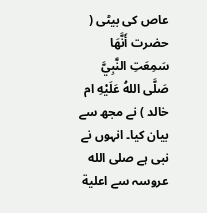عاص کی بیٹی ( حضرت أَنَّهَا سَمِعَتِ النَّبِيَّ صَلَّى اللهُ عَلَيْهِ ام خالد ) نے مجھ سے بیان کیا۔ انہوں نے نبی ہے صلى الله عروسہ سے اعلية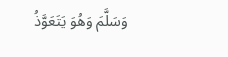وَسَلَّمَ وَهُوَ يَتَعَوَّذُ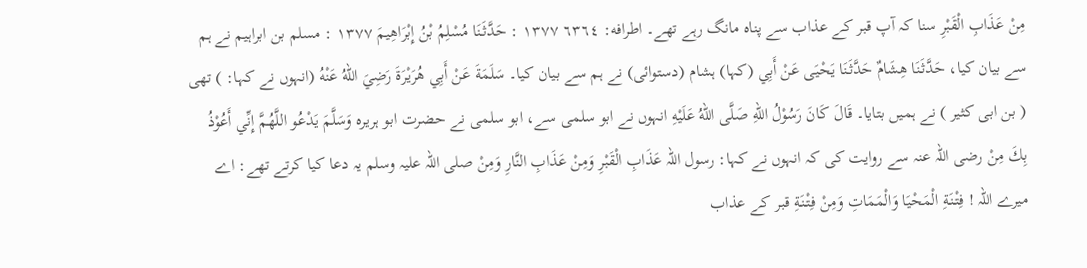مِنْ عَذَابِ الْقَبْرِ سنا کہ آپ قبر کے عذاب سے پناہ مانگ رہے تھے۔ اطرافه: ٦٣٦٤ ۱۳۷۷ : حَدَّثَنَا مُسْلِمُ بْنُ إِبْرَاهِيمَ ۱۳۷۷ : مسلم بن ابراہیم نے ہم سے بیان کیا، حَدَّثَنَا هِشَامٌ حَدَّثَنَا يَحْيَى عَنْ أَبِي (کہا) ہشام (دستوائی) نے ہم سے بیان کیا۔ سَلَمَةَ عَنْ أَبِي هُرَيْرَةَ رَضِيَ اللهُ عَنْهُ (انہوں نے کہا: ) تھی ( بن ابی کثیر ) نے ہمیں بتایا۔ قَالَ كَانَ رَسُوْلُ اللهِ صَلَّى اللهُ عَلَيْهِ انہوں نے ابو سلمی سے، ابو سلمی نے حضرت ابو ہریرہ وَسَلَّمَ يَدْعُو اللَّهُمَّ إِنِّي أَعُوْذُ بِكَ مِنْ رضی اللہ عنہ سے روایت کی کہ انہوں نے کہا: رسول اللہ عَذَابِ الْقَبْرِ وَمِنْ عَذَابِ النَّارِ وَمِنْ صلی اللہ علیہ وسلم یہ دعا کیا کرتے تھے: اے میرے اللہ ! فِتْنَةِ الْمَحْيَا وَالْمَمَاتِ وَمِنْ فِتْنَةِ قبر کے عذاب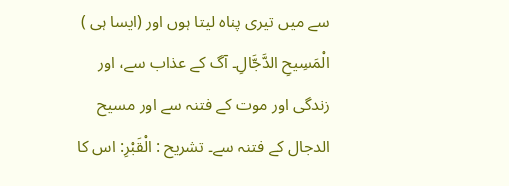سے میں تیری پناہ لیتا ہوں اور (ایسا ہی ) الْمَسِيحِ الدَّجَّالِ۔ آگ کے عذاب سے، اور زندگی اور موت کے فتنہ سے اور مسیح الدجال کے فتنہ سے۔ تشريح : الْقَبْرِ: اس کا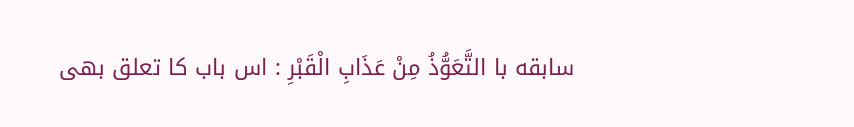سابقه با التَّعَوُّذُ مِنْ عَذَابِ الْقَبْرِ : اس باب کا تعلق بھی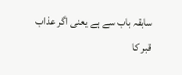سابقہ باب سے ہے یعنی اگر عذاب قبر کا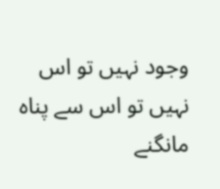وجود نہیں تو اس نہیں تو اس سے پناہ مانگنے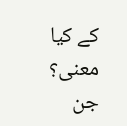کے کیا معنی؟ جن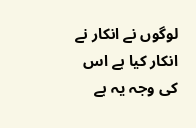لوگوں نے انکار نے انکار کیا ہے اس کی وجہ یہ ہے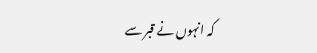کہ انہوں نے قبر سے